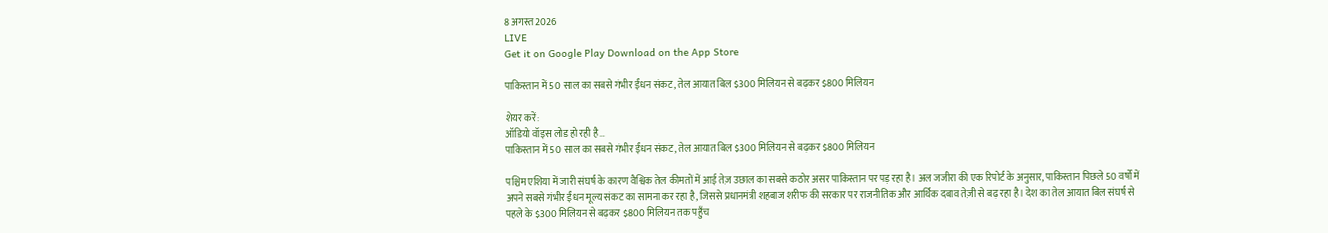8 अगस्त 2026
LIVE
Get it on Google Play Download on the App Store

पाकिस्तान में 50 साल का सबसे गंभीर ईंधन संकट, तेल आयात बिल $300 मिलियन से बढ़कर $800 मिलियन

शेयर करें:
ऑडियो वॉइस लोड हो रही है…
पाकिस्तान में 50 साल का सबसे गंभीर ईंधन संकट, तेल आयात बिल $300 मिलियन से बढ़कर $800 मिलियन

पश्चिम एशिया में जारी संघर्ष के कारण वैश्विक तेल कीमतों में आई तेज़ उछाल का सबसे कठोर असर पाकिस्तान पर पड़ रहा है। अल जजीरा की एक रिपोर्ट के अनुसार, पाकिस्तान पिछले 50 वर्षों में अपने सबसे गंभीर ईंधन मूल्य संकट का सामना कर रहा है, जिससे प्रधानमंत्री शहबाज शरीफ की सरकार पर राजनीतिक और आर्थिक दबाव तेज़ी से बढ़ रहा है। देश का तेल आयात बिल संघर्ष से पहले के $300 मिलियन से बढ़कर $800 मिलियन तक पहुँच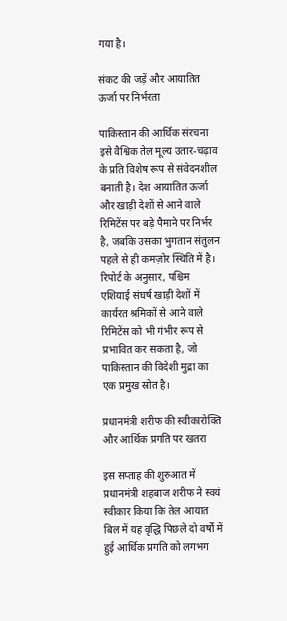गया है।

संकट की जड़ें और आयातित ऊर्जा पर निर्भरता

पाकिस्तान की आर्थिक संरचना इसे वैश्विक तेल मूल्य उतार-चढ़ाव के प्रति विशेष रूप से संवेदनशील बनाती है। देश आयातित ऊर्जा और खाड़ी देशों से आने वाले रिमिटेंस पर बड़े पैमाने पर निर्भर है, जबकि उसका भुगतान संतुलन पहले से ही कमज़ोर स्थिति में है। रिपोर्ट के अनुसार, पश्चिम एशियाई संघर्ष खाड़ी देशों में कार्यरत श्रमिकों से आने वाले रिमिटेंस को भी गंभीर रूप से प्रभावित कर सकता है, जो पाकिस्तान की विदेशी मुद्रा का एक प्रमुख स्रोत है।

प्रधानमंत्री शरीफ की स्वीकारोक्ति और आर्थिक प्रगति पर खतरा

इस सप्ताह की शुरुआत में प्रधानमंत्री शहबाज शरीफ ने स्वयं स्वीकार किया कि तेल आयात बिल में यह वृद्धि पिछले दो वर्षों में हुई आर्थिक प्रगति को लगभग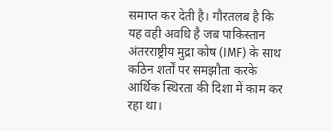समाप्त कर देती है। गौरतलब है कि यह वही अवधि है जब पाकिस्तान अंतरराष्ट्रीय मुद्रा कोष (IMF) के साथ कठिन शर्तों पर समझौता करके आर्थिक स्थिरता की दिशा में काम कर रहा था।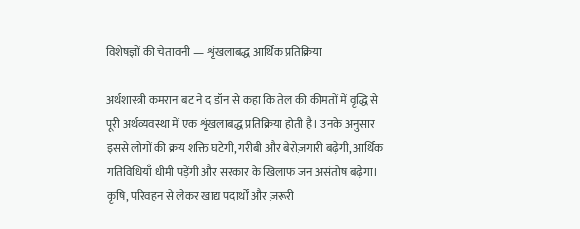विशेषज्ञों की चेतावनी — शृंखलाबद्ध आर्थिक प्रतिक्रिया

अर्थशास्त्री कमरान बट ने द डॉन से कहा कि तेल की कीमतों में वृद्धि से पूरी अर्थव्यवस्था में एक शृंखलाबद्ध प्रतिक्रिया होती है। उनके अनुसार इससे लोगों की क्रय शक्ति घटेगी, गरीबी और बेरोज़गारी बढ़ेगी, आर्थिक गतिविधियाँ धीमी पड़ेंगी और सरकार के खिलाफ जन असंतोष बढ़ेगा। कृषि, परिवहन से लेकर खाद्य पदार्थों और ज़रूरी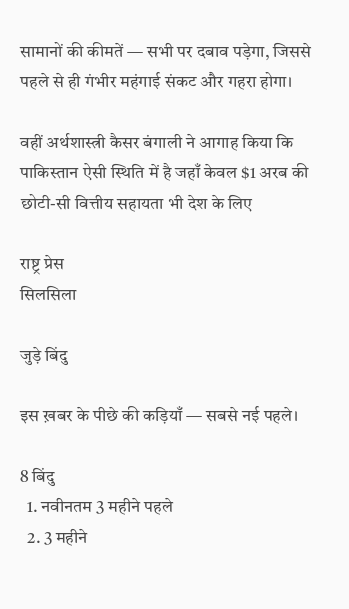सामानों की कीमतें — सभी पर दबाव पड़ेगा, जिससे पहले से ही गंभीर महंगाई संकट और गहरा होगा।

वहीं अर्थशास्त्री कैसर बंगाली ने आगाह किया कि पाकिस्तान ऐसी स्थिति में है जहाँ केवल $1 अरब की छोटी-सी वित्तीय सहायता भी देश के लिए

राष्ट्र प्रेस
सिलसिला

जुड़े बिंदु

इस ख़बर के पीछे की कड़ियाँ — सबसे नई पहले।

8 बिंदु
  1. नवीनतम 3 महीने पहले
  2. 3 महीने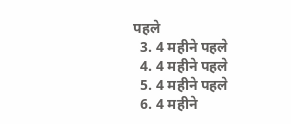पहले
  3. 4 महीने पहले
  4. 4 महीने पहले
  5. 4 महीने पहले
  6. 4 महीने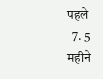पहले
  7. 5 महीने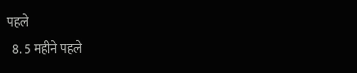पहले
  8. 5 महीने पहले